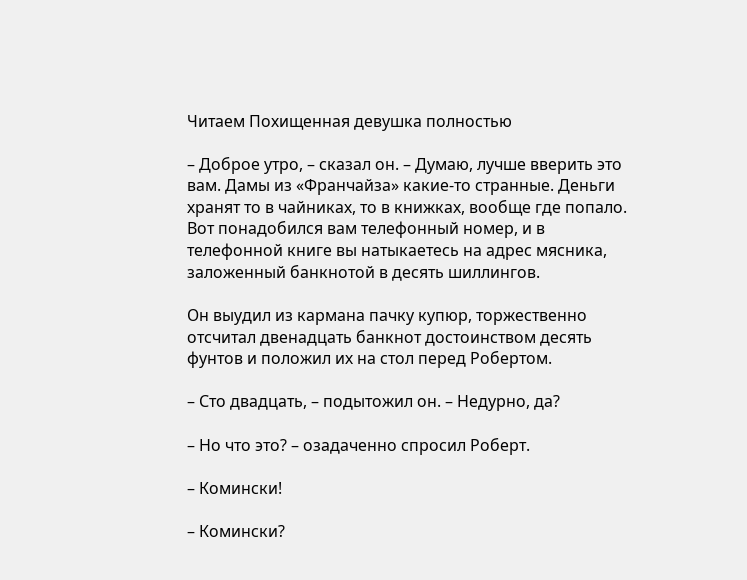Читаем Похищенная девушка полностью

– Доброе утро, – сказал он. – Думаю, лучше вверить это вам. Дамы из «Франчайза» какие-то странные. Деньги хранят то в чайниках, то в книжках, вообще где попало. Вот понадобился вам телефонный номер, и в телефонной книге вы натыкаетесь на адрес мясника, заложенный банкнотой в десять шиллингов.

Он выудил из кармана пачку купюр, торжественно отсчитал двенадцать банкнот достоинством десять фунтов и положил их на стол перед Робертом.

– Сто двадцать, – подытожил он. – Недурно, да?

– Но что это? – озадаченно спросил Роберт.

– Комински!

– Комински?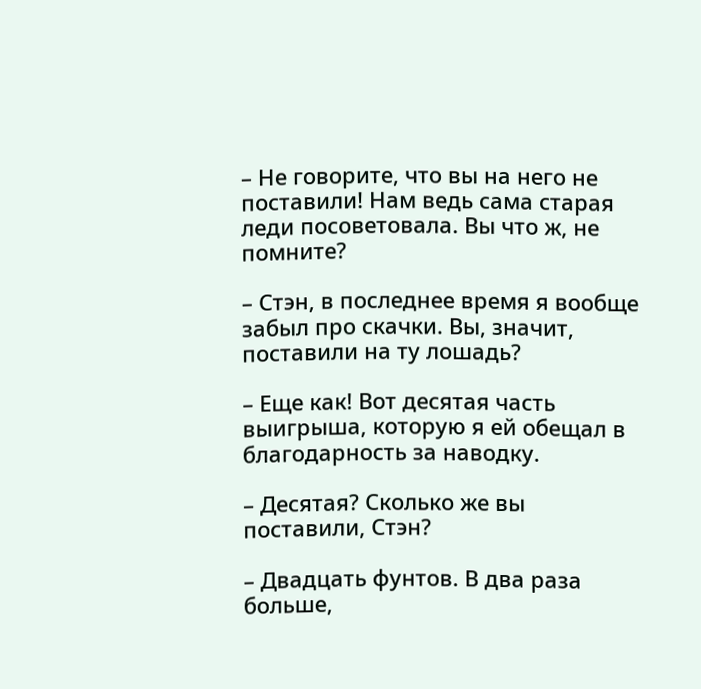– Не говорите, что вы на него не поставили! Нам ведь сама старая леди посоветовала. Вы что ж, не помните?

– Стэн, в последнее время я вообще забыл про скачки. Вы, значит, поставили на ту лошадь?

– Еще как! Вот десятая часть выигрыша, которую я ей обещал в благодарность за наводку.

– Десятая? Сколько же вы поставили, Стэн?

– Двадцать фунтов. В два раза больше,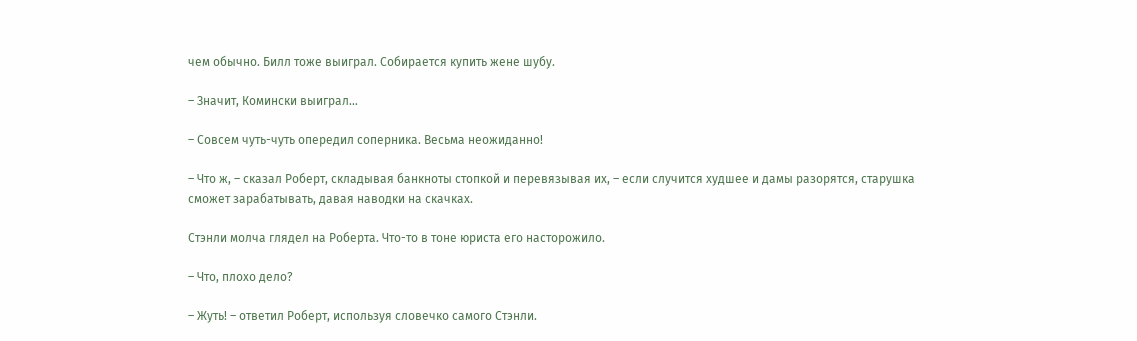чем обычно. Билл тоже выиграл. Собирается купить жене шубу.

– Значит, Комински выиграл…

– Совсем чуть-чуть опередил соперника. Весьма неожиданно!

– Что ж, – сказал Роберт, складывая банкноты стопкой и перевязывая их, – если случится худшее и дамы разорятся, старушка сможет зарабатывать, давая наводки на скачках.

Стэнли молча глядел на Роберта. Что-то в тоне юриста его насторожило.

– Что, плохо дело?

– Жуть! – ответил Роберт, используя словечко самого Стэнли.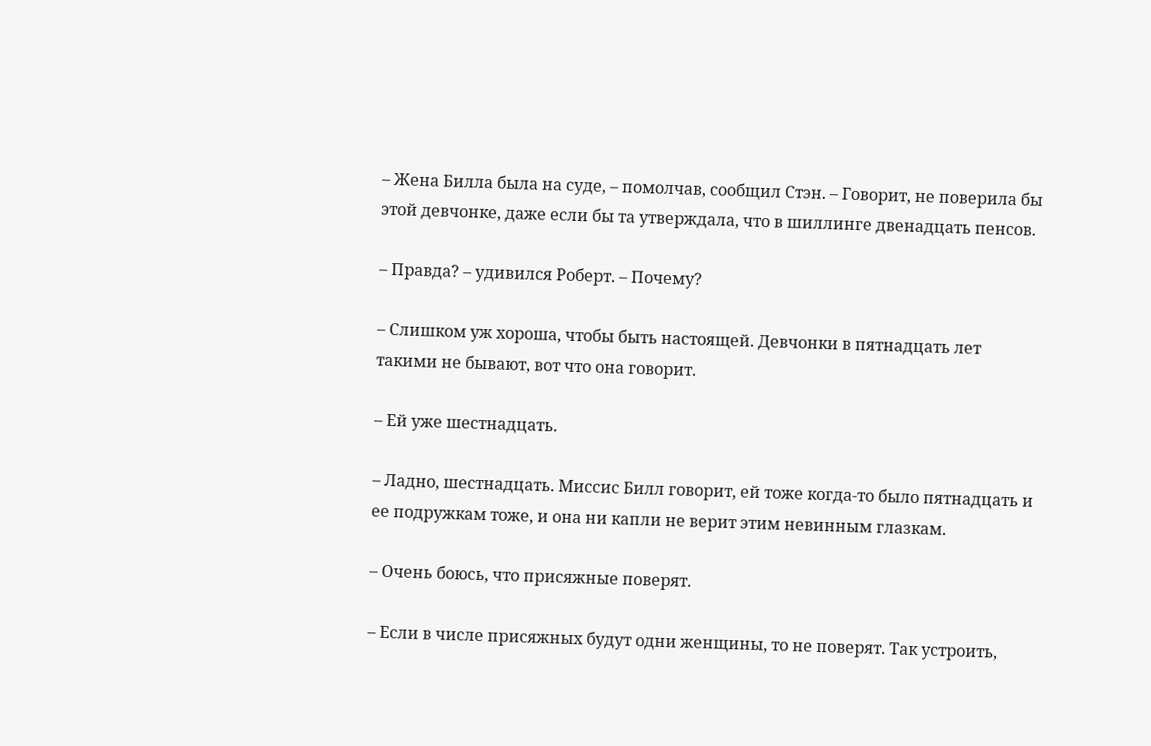– Жена Билла была на суде, – помолчав, сообщил Стэн. – Говорит, не поверила бы этой девчонке, даже если бы та утверждала, что в шиллинге двенадцать пенсов.

– Правда? – удивился Роберт. – Почему?

– Слишком уж хороша, чтобы быть настоящей. Девчонки в пятнадцать лет такими не бывают, вот что она говорит.

– Ей уже шестнадцать.

– Ладно, шестнадцать. Миссис Билл говорит, ей тоже когда-то было пятнадцать и ее подружкам тоже, и она ни капли не верит этим невинным глазкам.

– Очень боюсь, что присяжные поверят.

– Если в числе присяжных будут одни женщины, то не поверят. Так устроить,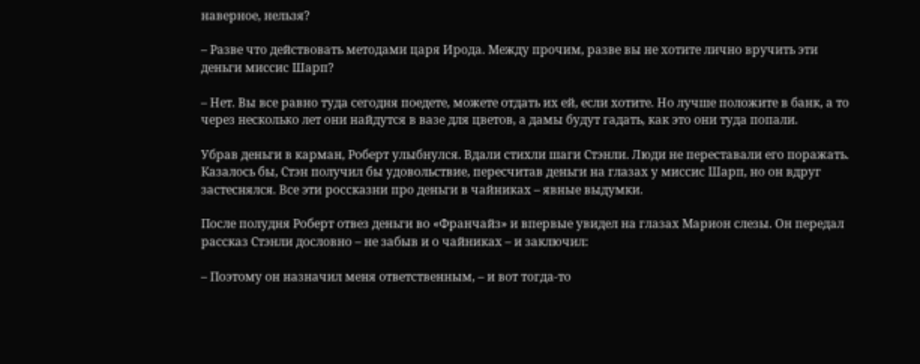наверное, нельзя?

– Разве что действовать методами царя Ирода. Между прочим, разве вы не хотите лично вручить эти деньги миссис Шарп?

– Нет. Вы все равно туда сегодня поедете, можете отдать их ей, если хотите. Но лучше положите в банк, а то через несколько лет они найдутся в вазе для цветов, а дамы будут гадать, как это они туда попали.

Убрав деньги в карман, Роберт улыбнулся. Вдали стихли шаги Стэнли. Люди не переставали его поражать. Казалось бы, Стэн получил бы удовольствие, пересчитав деньги на глазах у миссис Шарп, но он вдруг застеснялся. Все эти россказни про деньги в чайниках – явные выдумки.

После полудня Роберт отвез деньги во «Франчайз» и впервые увидел на глазах Марион слезы. Он передал рассказ Стэнли дословно – не забыв и о чайниках – и заключил:

– Поэтому он назначил меня ответственным, – и вот тогда-то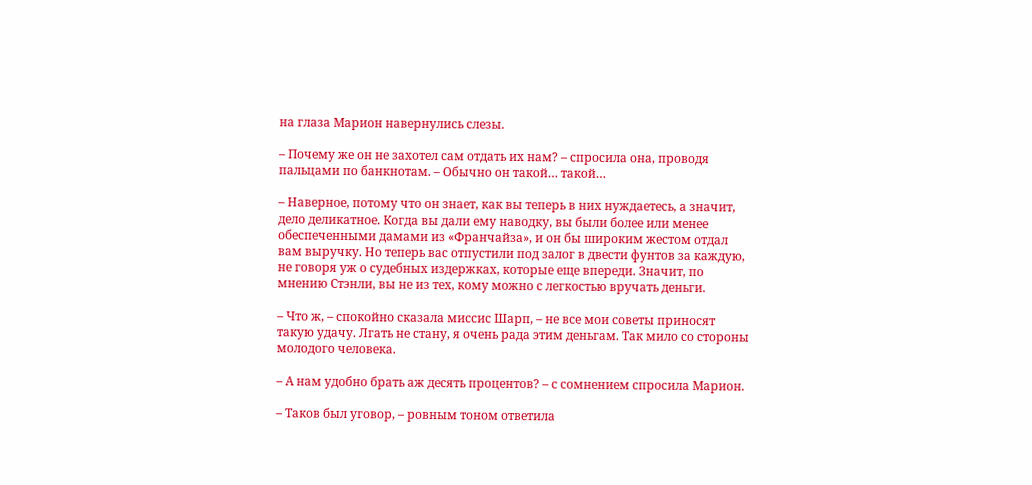на глаза Марион навернулись слезы.

– Почему же он не захотел сам отдать их нам? – спросила она, проводя пальцами по банкнотам. – Обычно он такой… такой…

– Наверное, потому что он знает, как вы теперь в них нуждаетесь, а значит, дело деликатное. Когда вы дали ему наводку, вы были более или менее обеспеченными дамами из «Франчайза», и он бы широким жестом отдал вам выручку. Но теперь вас отпустили под залог в двести фунтов за каждую, не говоря уж о судебных издержках, которые еще впереди. Значит, по мнению Стэнли, вы не из тех, кому можно с легкостью вручать деньги.

– Что ж, – спокойно сказала миссис Шарп, – не все мои советы приносят такую удачу. Лгать не стану, я очень рада этим деньгам. Так мило со стороны молодого человека.

– А нам удобно брать аж десять процентов? – с сомнением спросила Марион.

– Таков был уговор, – ровным тоном ответила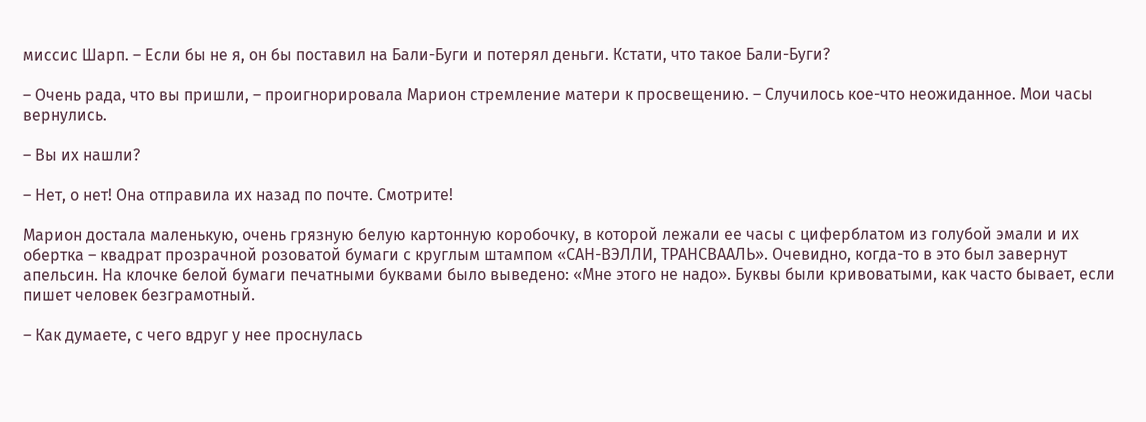миссис Шарп. – Если бы не я, он бы поставил на Бали-Буги и потерял деньги. Кстати, что такое Бали-Буги?

– Очень рада, что вы пришли, – проигнорировала Марион стремление матери к просвещению. – Случилось кое-что неожиданное. Мои часы вернулись.

– Вы их нашли?

– Нет, о нет! Она отправила их назад по почте. Смотрите!

Марион достала маленькую, очень грязную белую картонную коробочку, в которой лежали ее часы с циферблатом из голубой эмали и их обертка – квадрат прозрачной розоватой бумаги с круглым штампом «САН-ВЭЛЛИ, ТРАНСВААЛЬ». Очевидно, когда-то в это был завернут апельсин. На клочке белой бумаги печатными буквами было выведено: «Мне этого не надо». Буквы были кривоватыми, как часто бывает, если пишет человек безграмотный.

– Как думаете, с чего вдруг у нее проснулась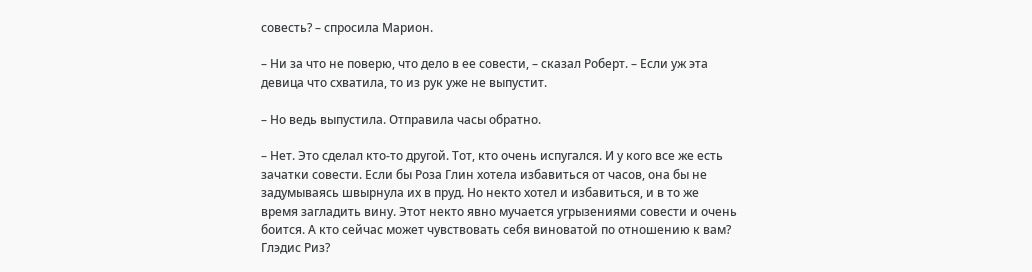совесть? – спросила Марион.

– Ни за что не поверю, что дело в ее совести, – сказал Роберт. – Если уж эта девица что схватила, то из рук уже не выпустит.

– Но ведь выпустила. Отправила часы обратно.

– Нет. Это сделал кто-то другой. Тот, кто очень испугался. И у кого все же есть зачатки совести. Если бы Роза Глин хотела избавиться от часов, она бы не задумываясь швырнула их в пруд. Но некто хотел и избавиться, и в то же время загладить вину. Этот некто явно мучается угрызениями совести и очень боится. А кто сейчас может чувствовать себя виноватой по отношению к вам? Глэдис Риз?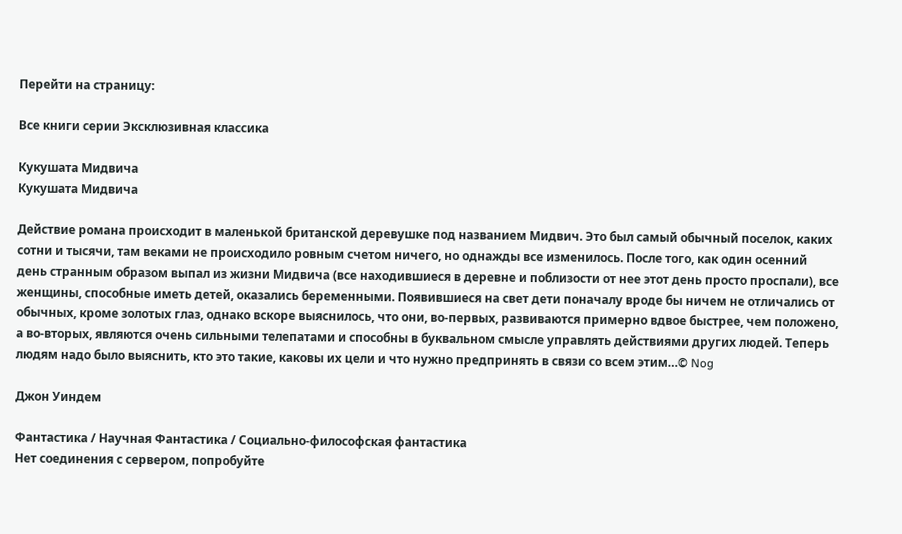Перейти на страницу:

Все книги серии Эксклюзивная классика

Кукушата Мидвича
Кукушата Мидвича

Действие романа происходит в маленькой британской деревушке под названием Мидвич. Это был самый обычный поселок, каких сотни и тысячи, там веками не происходило ровным счетом ничего, но однажды все изменилось. После того, как один осенний день странным образом выпал из жизни Мидвича (все находившиеся в деревне и поблизости от нее этот день просто проспали), все женщины, способные иметь детей, оказались беременными. Появившиеся на свет дети поначалу вроде бы ничем не отличались от обычных, кроме золотых глаз, однако вскоре выяснилось, что они, во-первых, развиваются примерно вдвое быстрее, чем положено, а во-вторых, являются очень сильными телепатами и способны в буквальном смысле управлять действиями других людей. Теперь людям надо было выяснить, кто это такие, каковы их цели и что нужно предпринять в связи со всем этим…© Nog

Джон Уиндем

Фантастика / Научная Фантастика / Социально-философская фантастика
Нет соединения с сервером, попробуйте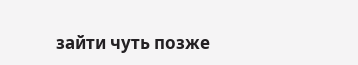зайти чуть позже